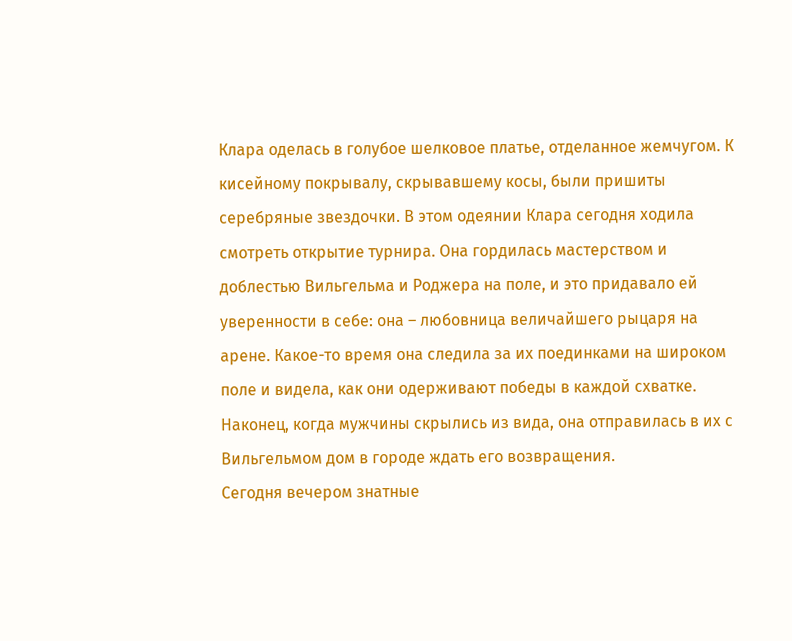Клара оделась в голубое шелковое платье, отделанное жемчугом. К кисейному покрывалу, скрывавшему косы, были пришиты серебряные звездочки. В этом одеянии Клара сегодня ходила смотреть открытие турнира. Она гордилась мастерством и доблестью Вильгельма и Роджера на поле, и это придавало ей уверенности в себе: она – любовница величайшего рыцаря на арене. Какое-то время она следила за их поединками на широком поле и видела, как они одерживают победы в каждой схватке. Наконец, когда мужчины скрылись из вида, она отправилась в их с Вильгельмом дом в городе ждать его возвращения.
Сегодня вечером знатные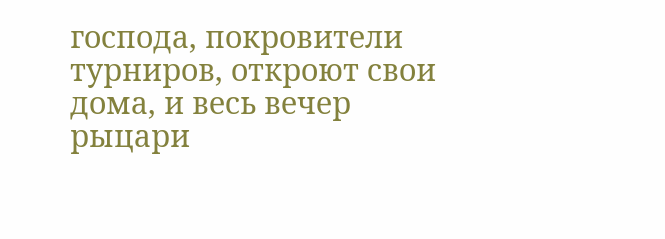господа, покровители турниров, откроют свои дома, и весь вечер рыцари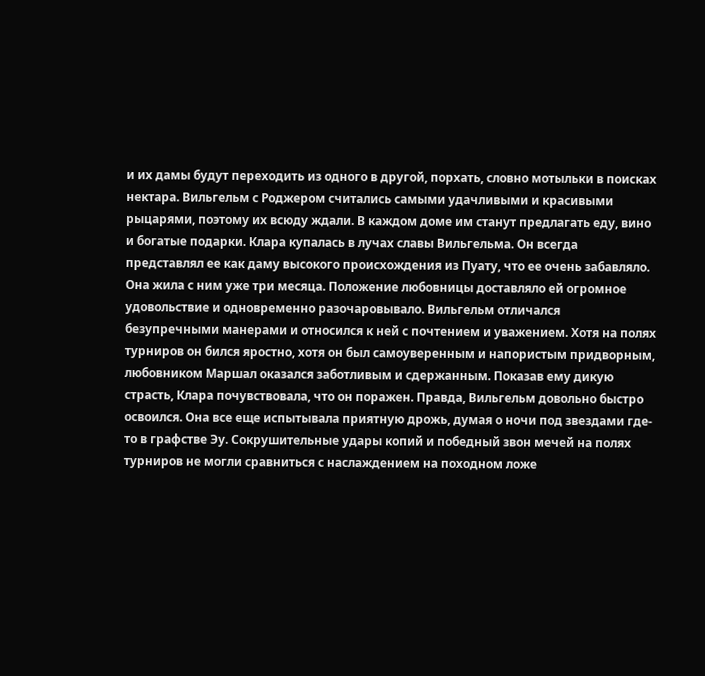и их дамы будут переходить из одного в другой, порхать, словно мотыльки в поисках нектара. Вильгельм с Роджером считались самыми удачливыми и красивыми рыцарями, поэтому их всюду ждали. В каждом доме им станут предлагать еду, вино и богатые подарки. Клара купалась в лучах славы Вильгельма. Он всегда представлял ее как даму высокого происхождения из Пуату, что ее очень забавляло.
Она жила с ним уже три месяца. Положение любовницы доставляло ей огромное удовольствие и одновременно разочаровывало. Вильгельм отличался безупречными манерами и относился к ней с почтением и уважением. Хотя на полях турниров он бился яростно, хотя он был самоуверенным и напористым придворным, любовником Маршал оказался заботливым и сдержанным. Показав ему дикую страсть, Клара почувствовала, что он поражен. Правда, Вильгельм довольно быстро освоился. Она все еще испытывала приятную дрожь, думая о ночи под звездами где-то в графстве Эу. Сокрушительные удары копий и победный звон мечей на полях турниров не могли сравниться с наслаждением на походном ложе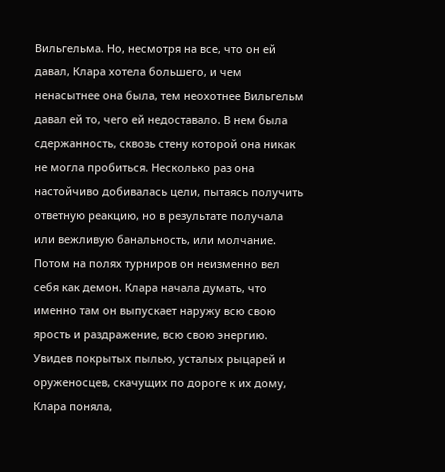Вильгельма. Но, несмотря на все, что он ей давал, Клара хотела большего, и чем ненасытнее она была, тем неохотнее Вильгельм давал ей то, чего ей недоставало. В нем была сдержанность, сквозь стену которой она никак не могла пробиться. Несколько раз она настойчиво добивалась цели, пытаясь получить ответную реакцию, но в результате получала или вежливую банальность, или молчание. Потом на полях турниров он неизменно вел себя как демон. Клара начала думать, что именно там он выпускает наружу всю свою ярость и раздражение, всю свою энергию.
Увидев покрытых пылью, усталых рыцарей и оруженосцев, скачущих по дороге к их дому, Клара поняла,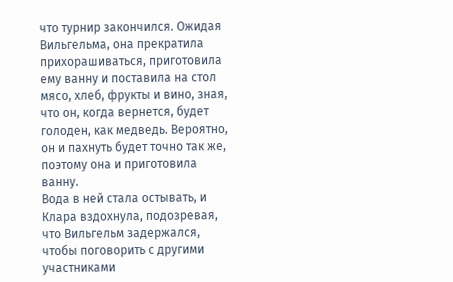что турнир закончился. Ожидая Вильгельма, она прекратила прихорашиваться, приготовила ему ванну и поставила на стол мясо, хлеб, фрукты и вино, зная, что он, когда вернется, будет голоден, как медведь. Вероятно, он и пахнуть будет точно так же, поэтому она и приготовила ванну.
Вода в ней стала остывать, и Клара вздохнула, подозревая, что Вильгельм задержался, чтобы поговорить с другими участниками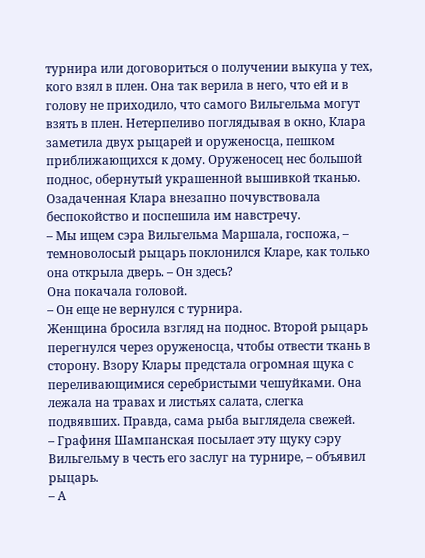турнира или договориться о получении выкупа у тех, кого взял в плен. Она так верила в него, что ей и в голову не приходило, что самого Вильгельма могут взять в плен. Нетерпеливо поглядывая в окно, Клара заметила двух рыцарей и оруженосца, пешком приближающихся к дому. Оруженосец нес большой поднос, обернутый украшенной вышивкой тканью. Озадаченная Клара внезапно почувствовала беспокойство и поспешила им навстречу.
– Мы ищем сэра Вильгельма Маршала, госпожа, – темноволосый рыцарь поклонился Кларе, как только она открыла дверь. – Он здесь?
Она покачала головой.
– Он еще не вернулся с турнира.
Женщина бросила взгляд на поднос. Второй рыцарь перегнулся через оруженосца, чтобы отвести ткань в сторону. Взору Клары предстала огромная щука с переливающимися серебристыми чешуйками. Она лежала на травах и листьях салата, слегка подвявших. Правда, сама рыба выглядела свежей.
– Графиня Шампанская посылает эту щуку сэру Вильгельму в честь его заслуг на турнире, – объявил рыцарь.
– А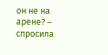он не на арене? – спросила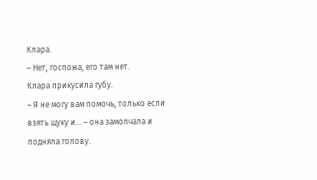Клара.
– Нет, госпожа, его там нет.
Клара прикусила губу.
– Я не могу вам помочь, только если взять щуку и… – она замолчала и подняла голову.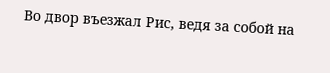Во двор въезжал Рис, ведя за собой на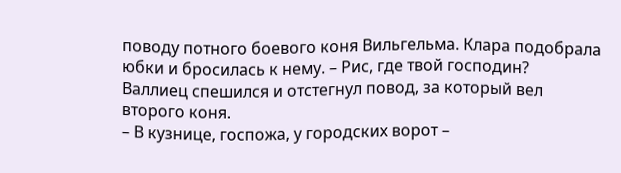поводу потного боевого коня Вильгельма. Клара подобрала юбки и бросилась к нему. – Рис, где твой господин?
Валлиец спешился и отстегнул повод, за который вел второго коня.
– В кузнице, госпожа, у городских ворот –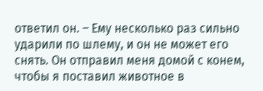ответил он. – Ему несколько раз сильно ударили по шлему, и он не может его снять. Он отправил меня домой с конем, чтобы я поставил животное в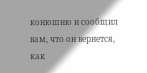конюшню и сообщил вам, что он вернется, как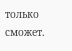только сможет.